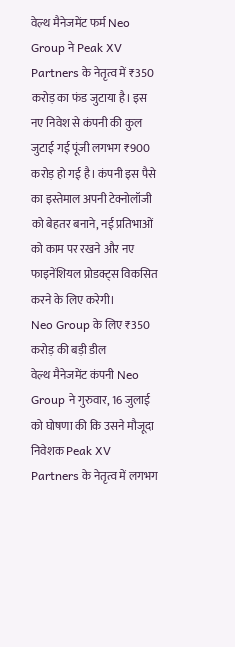वेल्थ मैनेजमेंट फर्म Neo Group ने Peak XV Partners के नेतृत्व में ₹350 करोड़ का फंड जुटाया है। इस नए निवेश से कंपनी की कुल जुटाई गई पूंजी लगभग ₹900 करोड़ हो गई है। कंपनी इस पैसे का इस्तेमाल अपनी टेक्नोलॉजी को बेहतर बनाने, नई प्रतिभाओं को काम पर रखने और नए फाइनेंशियल प्रोडक्ट्स विकसित करने के लिए करेगी।
Neo Group के लिए ₹350 करोड़ की बड़ी डील
वेल्थ मैनेजमेंट कंपनी Neo Group ने गुरुवार, 16 जुलाई को घोषणा की कि उसने मौजूदा निवेशक Peak XV Partners के नेतृत्व में लगभग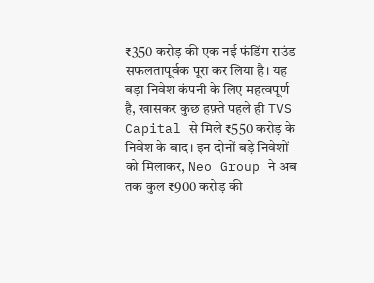₹350 करोड़ की एक नई फंडिंग राउंड सफलतापूर्वक पूरा कर लिया है। यह बड़ा निवेश कंपनी के लिए महत्वपूर्ण है, खासकर कुछ हफ़्ते पहले ही TVS Capital से मिले ₹550 करोड़ के निवेश के बाद। इन दोनों बड़े निवेशों को मिलाकर, Neo Group ने अब तक कुल ₹900 करोड़ की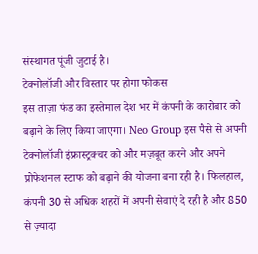संस्थागत पूंजी जुटाई है।
टेक्नोलॉजी और विस्तार पर होगा फोकस
इस ताज़ा फंड का इस्तेमाल देश भर में कंपनी के कारोबार को बढ़ाने के लिए किया जाएगा। Neo Group इस पैसे से अपनी टेक्नोलॉजी इंफ्रास्ट्रक्चर को और मज़बूत करने और अपने प्रोफेशनल स्टाफ को बढ़ाने की योजना बना रही है। फिलहाल, कंपनी 30 से अधिक शहरों में अपनी सेवाएं दे रही है और 850 से ज़्यादा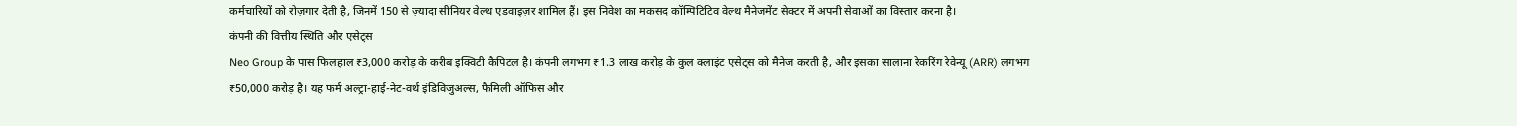कर्मचारियों को रोज़गार देती है, जिनमें 150 से ज़्यादा सीनियर वेल्थ एडवाइज़र शामिल हैं। इस निवेश का मकसद कॉम्पिटिटिव वेल्थ मैनेजमेंट सेक्टर में अपनी सेवाओं का विस्तार करना है।
कंपनी की वित्तीय स्थिति और एसेट्स
Neo Group के पास फिलहाल ₹3,000 करोड़ के करीब इक्विटी कैपिटल है। कंपनी लगभग ₹1.3 लाख करोड़ के कुल क्लाइंट एसेट्स को मैनेज करती है, और इसका सालाना रेकरिंग रेवेन्यू (ARR) लगभग ₹50,000 करोड़ है। यह फर्म अल्ट्रा-हाई-नेट-वर्थ इंडिविजुअल्स, फैमिली ऑफिस और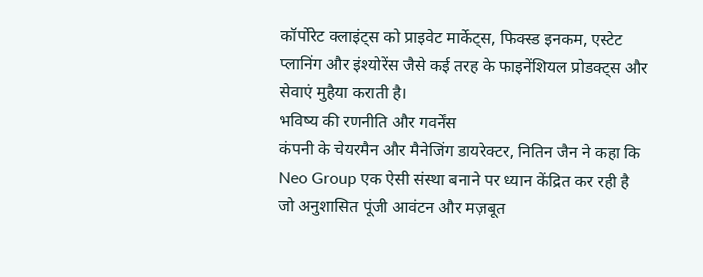कॉर्पोरेट क्लाइंट्स को प्राइवेट मार्केट्स, फिक्स्ड इनकम, एस्टेट प्लानिंग और इंश्योरेंस जैसे कई तरह के फाइनेंशियल प्रोडक्ट्स और सेवाएं मुहैया कराती है।
भविष्य की रणनीति और गवर्नेंस
कंपनी के चेयरमैन और मैनेजिंग डायरेक्टर, नितिन जैन ने कहा कि Neo Group एक ऐसी संस्था बनाने पर ध्यान केंद्रित कर रही है जो अनुशासित पूंजी आवंटन और मज़बूत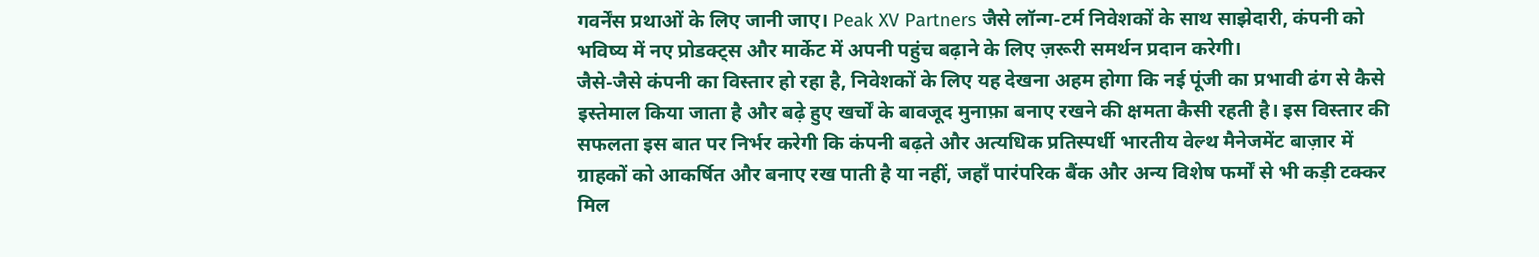गवर्नेंस प्रथाओं के लिए जानी जाए। Peak XV Partners जैसे लॉन्ग-टर्म निवेशकों के साथ साझेदारी, कंपनी को भविष्य में नए प्रोडक्ट्स और मार्केट में अपनी पहुंच बढ़ाने के लिए ज़रूरी समर्थन प्रदान करेगी।
जैसे-जैसे कंपनी का विस्तार हो रहा है, निवेशकों के लिए यह देखना अहम होगा कि नई पूंजी का प्रभावी ढंग से कैसे इस्तेमाल किया जाता है और बढ़े हुए खर्चों के बावजूद मुनाफ़ा बनाए रखने की क्षमता कैसी रहती है। इस विस्तार की सफलता इस बात पर निर्भर करेगी कि कंपनी बढ़ते और अत्यधिक प्रतिस्पर्धी भारतीय वेल्थ मैनेजमेंट बाज़ार में ग्राहकों को आकर्षित और बनाए रख पाती है या नहीं, जहाँ पारंपरिक बैंक और अन्य विशेष फर्मों से भी कड़ी टक्कर मिल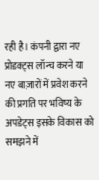रही है। कंपनी द्वारा नए प्रोडक्ट्स लॉन्च करने या नए बाज़ारों में प्रवेश करने की प्रगति पर भविष्य के अपडेट्स इसके विकास को समझने में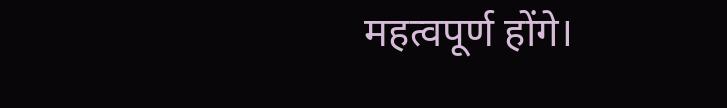महत्वपूर्ण होंगे।